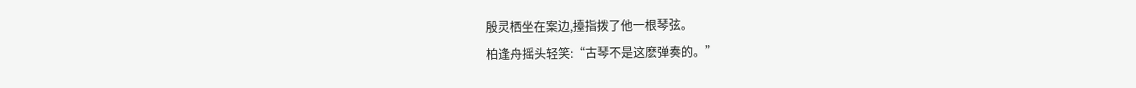殷灵栖坐在案边,擡指拨了他一根琴弦。
柏逢舟摇头轻笑:“古琴不是这麽弹奏的。”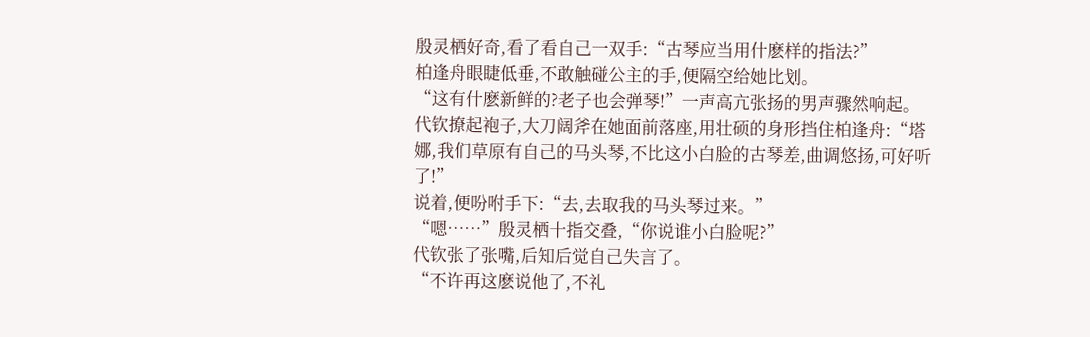殷灵栖好奇,看了看自己一双手:“古琴应当用什麽样的指法?”
柏逢舟眼睫低垂,不敢触碰公主的手,便隔空给她比划。
“这有什麽新鲜的?老子也会弹琴!”一声高亢张扬的男声骤然响起。
代钦撩起袍子,大刀阔斧在她面前落座,用壮硕的身形挡住柏逢舟:“塔娜,我们草原有自己的马头琴,不比这小白脸的古琴差,曲调悠扬,可好听了!”
说着,便吩咐手下:“去,去取我的马头琴过来。”
“嗯……”殷灵栖十指交叠,“你说谁小白脸呢?”
代钦张了张嘴,后知后觉自己失言了。
“不许再这麽说他了,不礼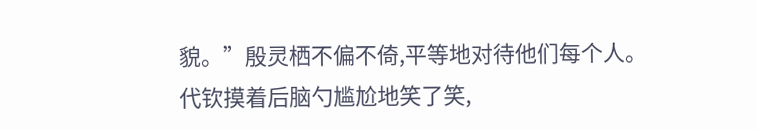貌。”殷灵栖不偏不倚,平等地对待他们每个人。
代钦摸着后脑勺尴尬地笑了笑,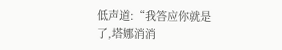低声道:“我答应你就是了,塔娜消消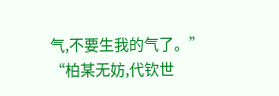气,不要生我的气了。”
“柏某无妨,代钦世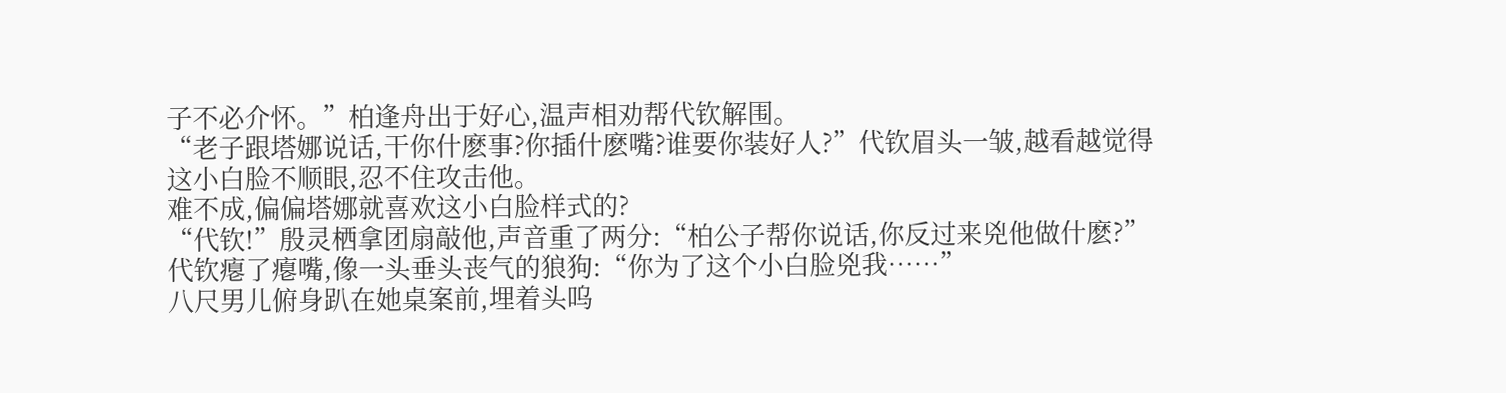子不必介怀。”柏逢舟出于好心,温声相劝帮代钦解围。
“老子跟塔娜说话,干你什麽事?你插什麽嘴?谁要你装好人?”代钦眉头一皱,越看越觉得这小白脸不顺眼,忍不住攻击他。
难不成,偏偏塔娜就喜欢这小白脸样式的?
“代钦!”殷灵栖拿团扇敲他,声音重了两分:“柏公子帮你说话,你反过来兇他做什麽?”
代钦瘪了瘪嘴,像一头垂头丧气的狼狗:“你为了这个小白脸兇我……”
八尺男儿俯身趴在她桌案前,埋着头呜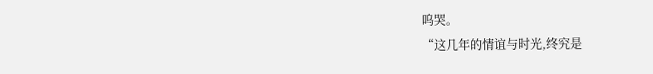呜哭。
“这几年的情谊与时光,终究是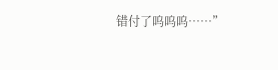错付了呜呜呜……”